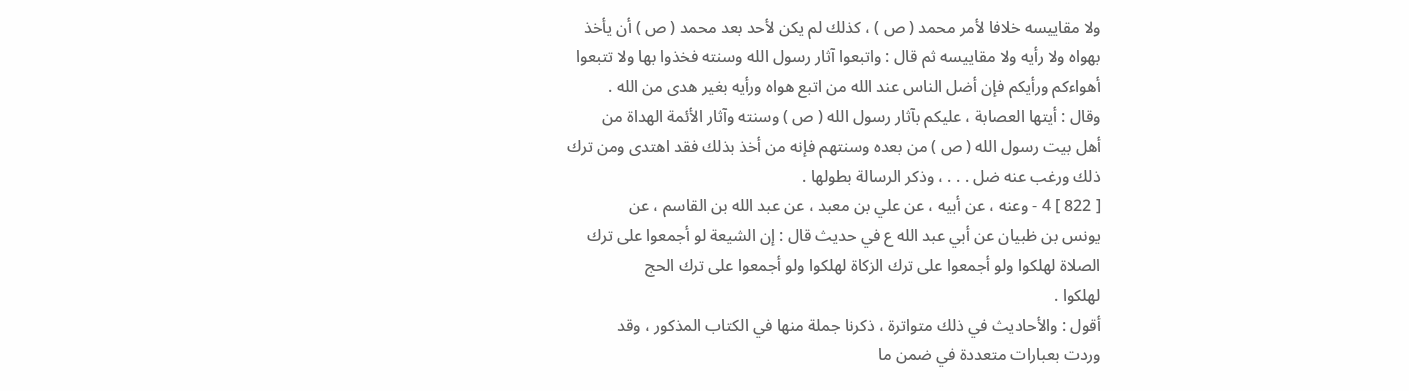ولا مقاييسه خلافا لأمر محمد ( ص ) ، كذلك لم يكن لأحد بعد محمد ( ص ) أن يأخذ
بهواه ولا رأيه ولا مقاييسه ثم قال : واتبعوا آثار رسول الله وسنته فخذوا بها ولا تتبعوا
أهواءكم ورأيكم فإن أضل الناس عند الله من اتبع هواه ورأيه بغير هدى من الله .
وقال : أيتها العصابة ، عليكم بآثار رسول الله ( ص ) وسنته وآثار الأئمة الهداة من
أهل بيت رسول الله ( ص ) من بعده وسنتهم فإنه من أخذ بذلك فقد اهتدى ومن ترك
ذلك ورغب عنه ضل . . . ، وذكر الرسالة بطولها .
[ 822 ] 4 - وعنه ، عن أبيه ، عن علي بن معبد ، عن عبد الله بن القاسم ، عن
يونس بن ظبيان عن أبي عبد الله ع في حديث قال : إن الشيعة لو أجمعوا على ترك
الصلاة لهلكوا ولو أجمعوا على ترك الزكاة لهلكوا ولو أجمعوا على ترك الحج
لهلكوا .
أقول : والأحاديث في ذلك متواترة ، ذكرنا جملة منها في الكتاب المذكور ، وقد
وردت بعبارات متعددة في ضمن ما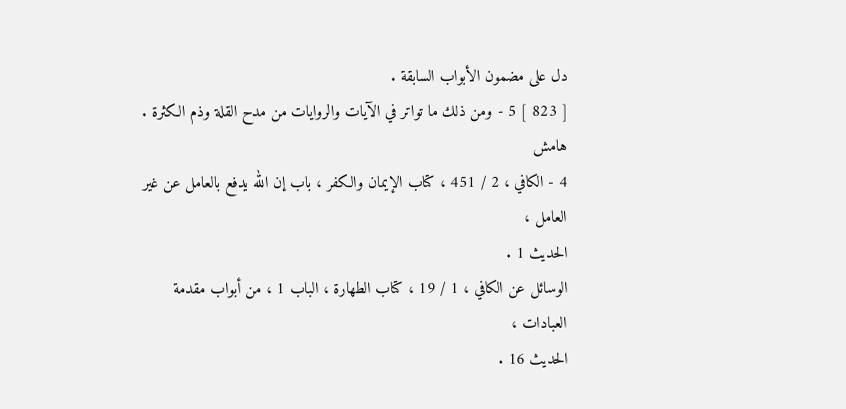دل على مضمون الأبواب السابقة .
[ 823 ] 5 - ومن ذلك ما تواتر في الآيات والروايات من مدح القلة وذم الكثرة .
هامش
4 - الكافي ، 2 / 451 ، كتاب الإيمان والكفر ، باب إن الله يدفع بالعامل عن غير العامل ،
الحديث 1 .
الوسائل عن الكافي ، 1 / 19 ، كتاب الطهارة ، الباب 1 ، من أبواب مقدمة العبادات ،
الحديث 16 .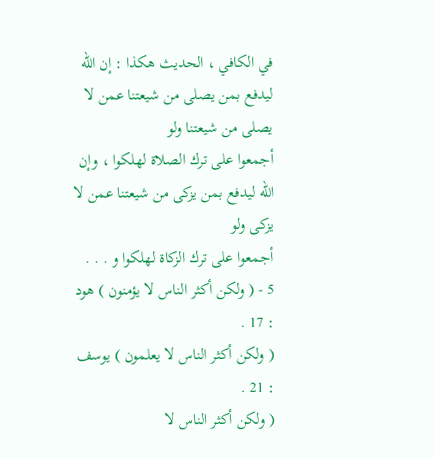في الكافي ، الحديث هكذا : إن الله ليدفع بمن يصلى من شيعتنا عمن لا يصلى من شيعتنا ولو
أجمعوا على ترك الصلاة لهلكوا ، وإن الله ليدفع بمن يزكى من شيعتنا عمن لا يزكى ولو
أجمعوا على ترك الزكاة لهلكوا و . . .
5 - ( ولكن أكثر الناس لا يؤمنون ) هود : 17 .
( ولكن أكثر الناس لا يعلمون ) يوسف : 21 .
( ولكن أكثر الناس لا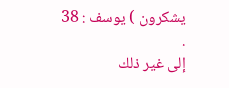يشكرون ) يوسف : 38 .
إلى غير ذلك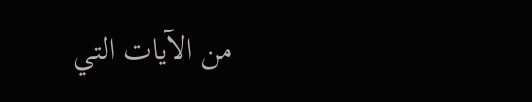من الآيات التي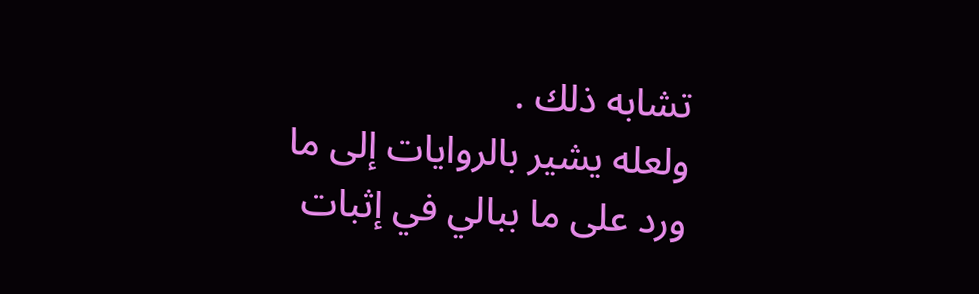تشابه ذلك .
ولعله يشير بالروايات إلى ما ورد على ما ببالي في إثبات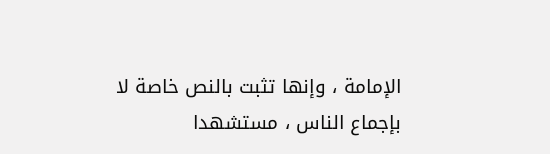الإمامة ، وإنها تثبت بالنص خاصة لا
بإجماع الناس ، مستشهدا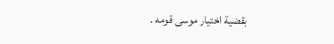بقضية اختيار موسى قومه .